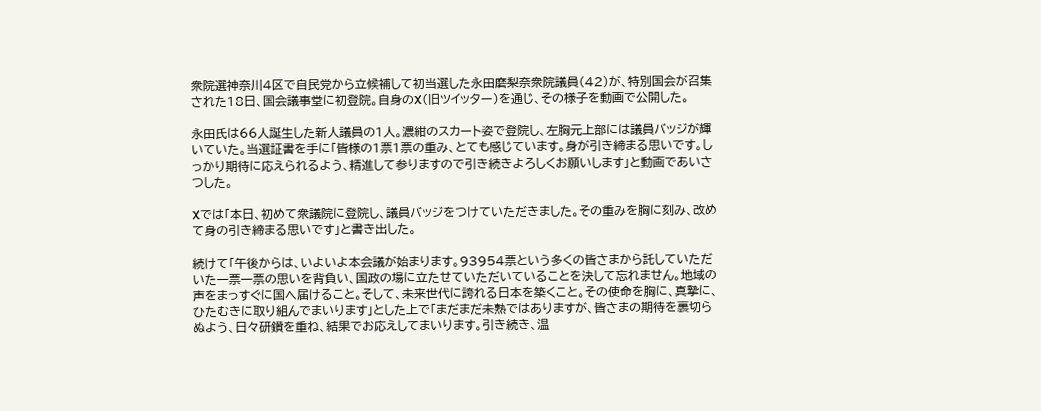衆院選神奈川4区で自民党から立候補して初当選した永田磨梨奈衆院議員(42)が、特別国会が召集された18日、国会議事堂に初登院。自身のX(旧ツイッター)を通じ、その様子を動画で公開した。

永田氏は66人誕生した新人議員の1人。濃紺のスカート姿で登院し、左胸元上部には議員バッジが輝いていた。当選証書を手に「皆様の1票1票の重み、とても感じています。身が引き締まる思いです。しっかり期待に応えられるよう、精進して参りますので引き続きよろしくお願いします」と動画であいさつした。

Xでは「本日、初めて衆議院に登院し、議員バッジをつけていただきました。その重みを胸に刻み、改めて身の引き締まる思いです」と書き出した。

続けて「午後からは、いよいよ本会議が始まります。93954票という多くの皆さまから託していただいた一票一票の思いを背負い、国政の場に立たせていただいていることを決して忘れません。地域の声をまっすぐに国へ届けること。そして、未来世代に誇れる日本を築くこと。その使命を胸に、真摯に、ひたむきに取り組んでまいります」とした上で「まだまだ未熟ではありますが、皆さまの期待を裏切らぬよう、日々研鑽を重ね、結果でお応えしてまいります。引き続き、温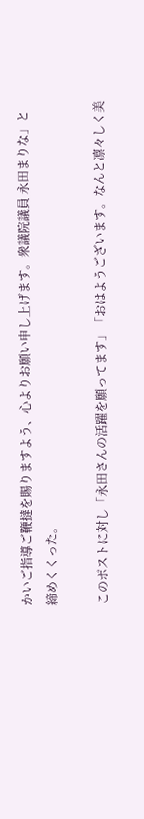かいご指導ご鞭撻を賜りますよう、心よりお願い申し上げます。衆議院議員 永田まりな」と締めくくった。

このポストに対し「永田さんの活躍を願ってます」「おはようございます。なんと凛々しく美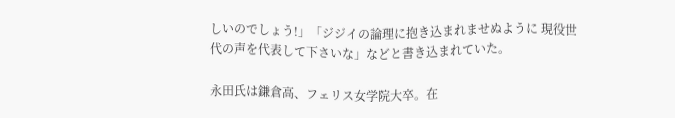しいのでしょう!」「ジジイの論理に抱き込まれませぬように 現役世代の声を代表して下さいな」などと書き込まれていた。

永田氏は鎌倉高、フェリス女学院大卒。在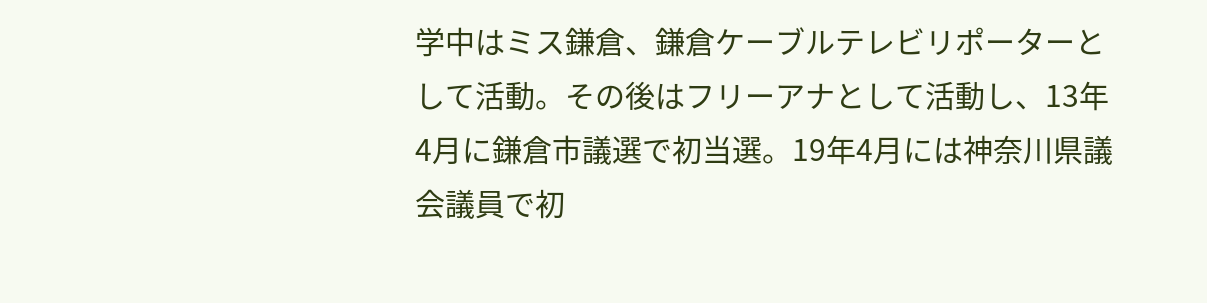学中はミス鎌倉、鎌倉ケーブルテレビリポーターとして活動。その後はフリーアナとして活動し、13年4月に鎌倉市議選で初当選。19年4月には神奈川県議会議員で初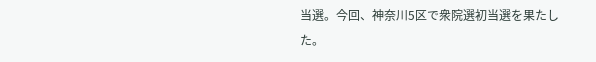当選。今回、神奈川5区で衆院選初当選を果たした。